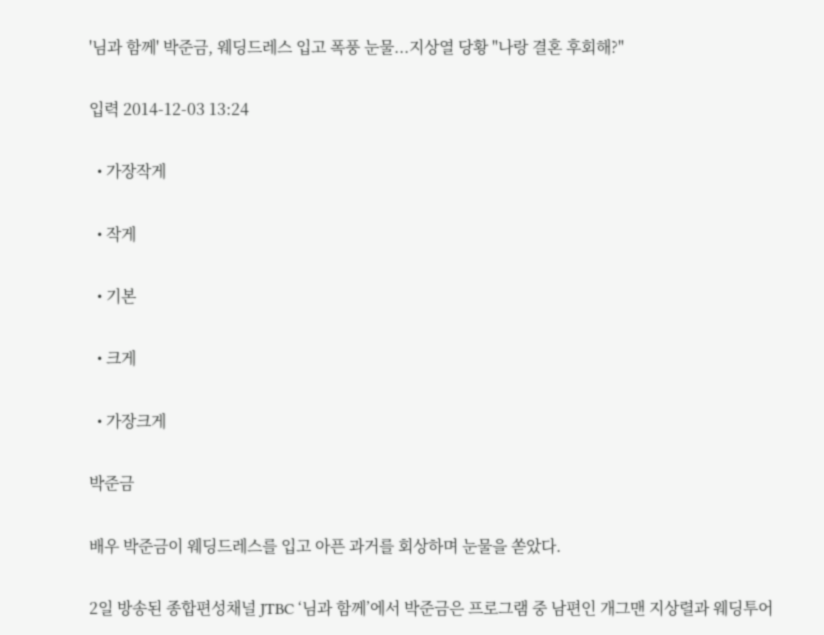'님과 함께' 박준금, 웨딩드레스 입고 폭풍 눈물...지상열 당황 "나랑 결혼 후회해?"

입력 2014-12-03 13:24

  • 가장작게

  • 작게

  • 기본

  • 크게

  • 가장크게

박준금

배우 박준금이 웨딩드레스를 입고 아픈 과거를 회상하며 눈물을 쏟았다.

2일 방송된 종합편성채널 JTBC ‘님과 함께’에서 박준금은 프로그램 중 남편인 개그맨 지상렬과 웨딩투어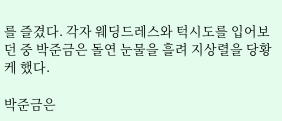를 즐겼다. 각자 웨딩드레스와 턱시도를 입어보던 중 박준금은 돌연 눈물을 흘려 지상렬을 당황케 했다.

박준금은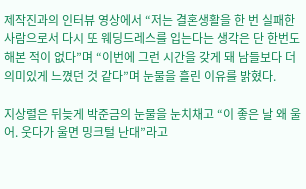제작진과의 인터뷰 영상에서 “저는 결혼생활을 한 번 실패한 사람으로서 다시 또 웨딩드레스를 입는다는 생각은 단 한번도 해본 적이 없다”며 “이번에 그런 시간을 갖게 돼 남들보다 더 의미있게 느꼈던 것 같다”며 눈물을 흘린 이유를 밝혔다.

지상렬은 뒤늦게 박준금의 눈물을 눈치채고 “이 좋은 날 왜 울어. 웃다가 울면 밍크털 난대”라고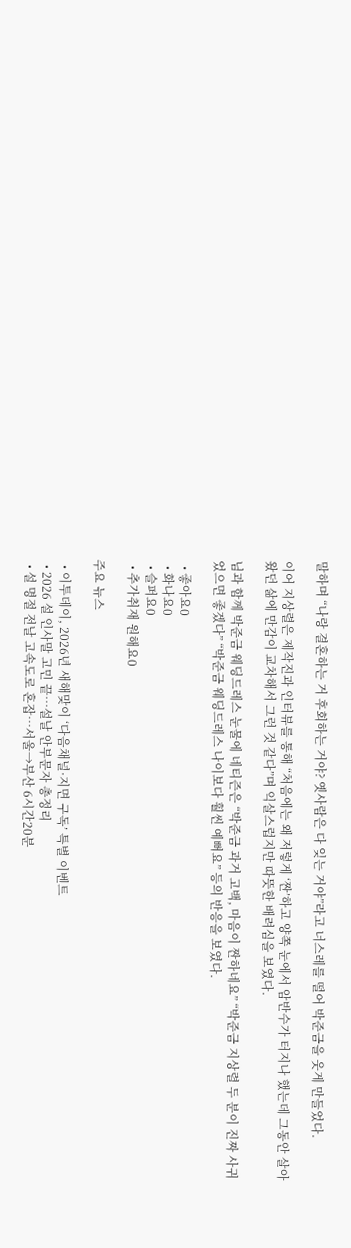말하며 “나랑 결혼하는 거 후회하는 거야? 옛사람은 다 잊는 거야”라고 너스레를 떨어 박준금을 웃게 만들었다.

이어 지상렬은 제작진과 인터뷰를 통해 “처음에는 왜 저렇게 ‘짠’하고 양쪽 눈에서 암반수가 터지나 했는데 그동안 살아왔던 삶에 만감이 교차해서 그런 것 같다”며 익살스럽지만 따뜻한 배려심을 보였다.

님과 함께 박준금 웨딩드레스 눈물에 네티즌은 “박준금 과거 고백, 마음이 짠하네요” “박준금 지상렬 두 분이 진짜 사귀었으면 좋겠다” “박준금 웨딩드레스 나이보다 훨씬 예뻐요” 등의 반응을 보였다.

  • 좋아요0
  • 화나요0
  • 슬퍼요0
  • 추가취재 원해요0

주요 뉴스

  • 이투데이, 2026년 새해맞이 ‘다음채널·지면 구독’ 특별 이벤트
  • 2026 설 인사말 고민 끝…설날 안부문자 총정리
  • 설 명절 전날 고속도로 혼잡…서울→부산 6시간20분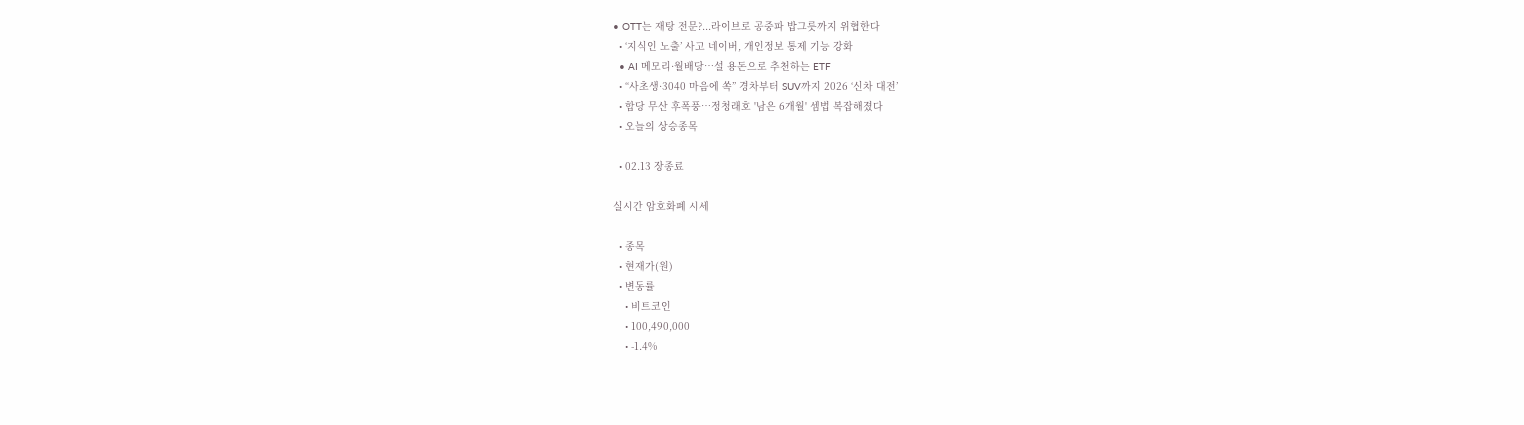• OTT는 재탕 전문?...라이브로 공중파 밥그릇까지 위협한다
  • ‘지식인 노출’ 사고 네이버, 개인정보 통제 기능 강화
  • AI 메모리·월배당…설 용돈으로 추천하는 ETF
  • “사초생·3040 마음에 쏙” 경차부터 SUV까지 2026 ‘신차 대전’
  • 합당 무산 후폭풍…정청래호 '남은 6개월' 셈법 복잡해졌다
  • 오늘의 상승종목

  • 02.13 장종료

실시간 암호화폐 시세

  • 종목
  • 현재가(원)
  • 변동률
    • 비트코인
    • 100,490,000
    • -1.4%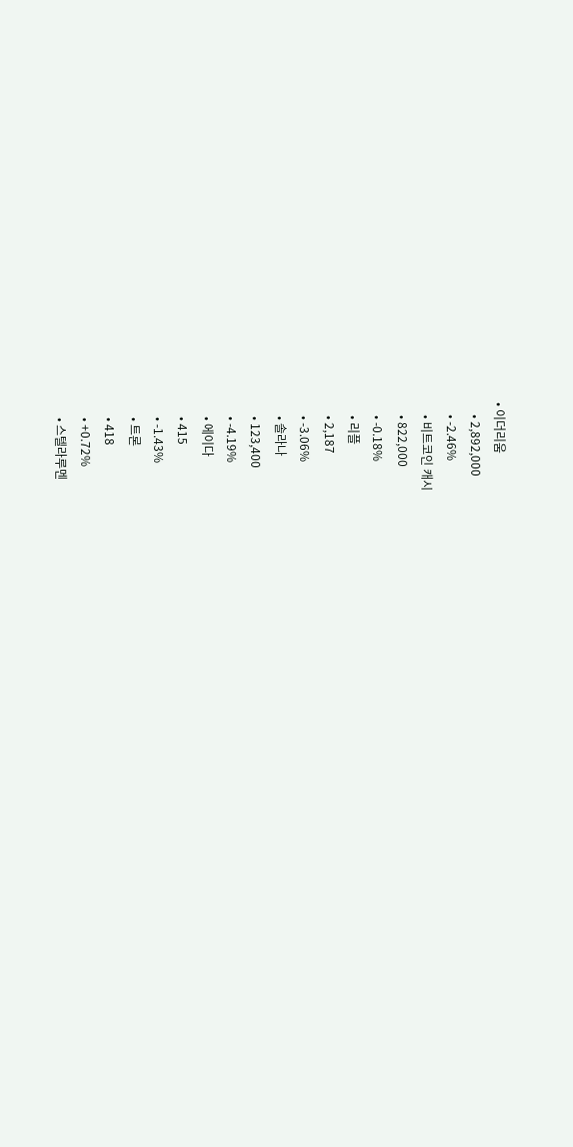• 이더리움
    • 2,892,000
    • -2.46%
    • 비트코인 캐시
    • 822,000
    • -0.18%
    • 리플
    • 2,187
    • -3.06%
    • 솔라나
    • 123,400
    • -4.19%
    • 에이다
    • 415
    • -1.43%
    • 트론
    • 418
    • +0.72%
    • 스텔라루멘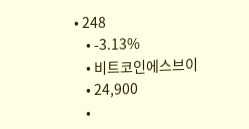• 248
    • -3.13%
    • 비트코인에스브이
    • 24,900
    •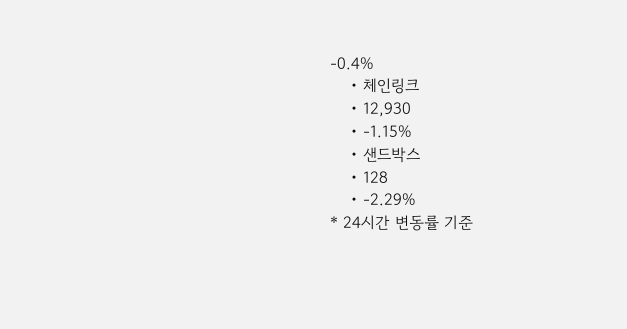-0.4%
    • 체인링크
    • 12,930
    • -1.15%
    • 샌드박스
    • 128
    • -2.29%
* 24시간 변동률 기준